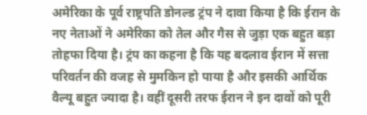अमेरिका के पूर्व राष्ट्रपति डोनल्ड ट्रंप ने दावा किया है कि ईरान के नए नेताओं ने अमेरिका को तेल और गैस से जुड़ा एक बहुत बड़ा तोहफा दिया है। ट्रंप का कहना है कि यह बदलाव ईरान में सत्ता परिवर्तन की वजह से मुमकिन हो पाया है और इसकी आर्थिक वैल्यू बहुत ज्यादा है। वहीं दूसरी तरफ ईरान ने इन दावों को पूरी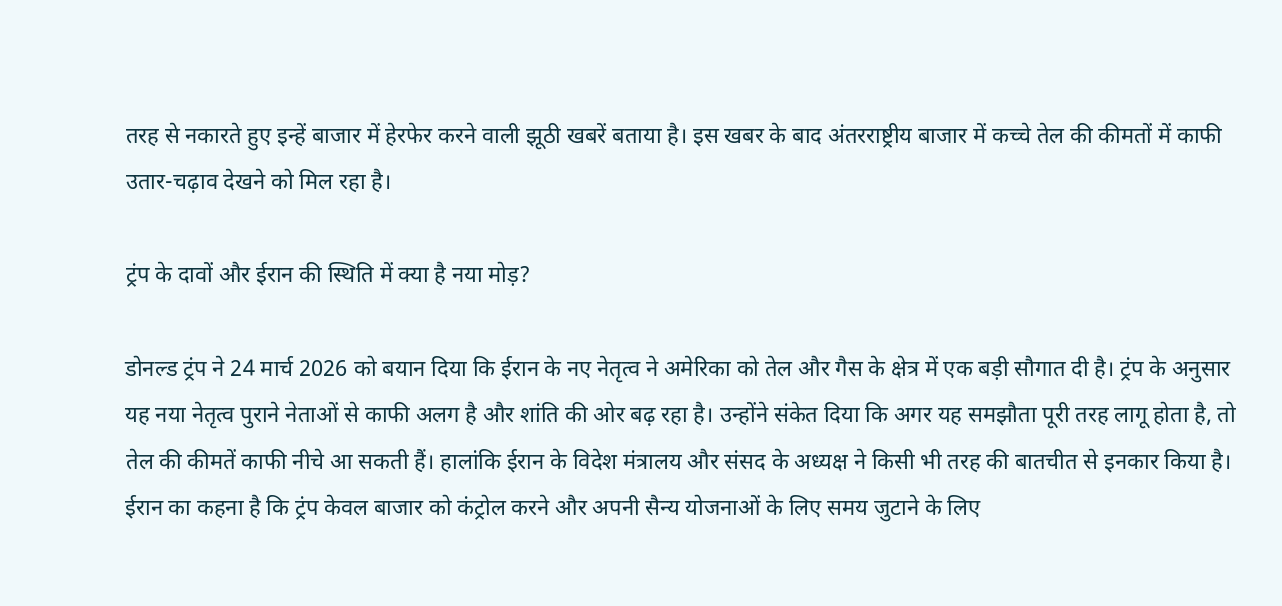तरह से नकारते हुए इन्हें बाजार में हेरफेर करने वाली झूठी खबरें बताया है। इस खबर के बाद अंतरराष्ट्रीय बाजार में कच्चे तेल की कीमतों में काफी उतार-चढ़ाव देखने को मिल रहा है।

ट्रंप के दावों और ईरान की स्थिति में क्या है नया मोड़?

डोनल्ड ट्रंप ने 24 मार्च 2026 को बयान दिया कि ईरान के नए नेतृत्व ने अमेरिका को तेल और गैस के क्षेत्र में एक बड़ी सौगात दी है। ट्रंप के अनुसार यह नया नेतृत्व पुराने नेताओं से काफी अलग है और शांति की ओर बढ़ रहा है। उन्होंने संकेत दिया कि अगर यह समझौता पूरी तरह लागू होता है, तो तेल की कीमतें काफी नीचे आ सकती हैं। हालांकि ईरान के विदेश मंत्रालय और संसद के अध्यक्ष ने किसी भी तरह की बातचीत से इनकार किया है। ईरान का कहना है कि ट्रंप केवल बाजार को कंट्रोल करने और अपनी सैन्य योजनाओं के लिए समय जुटाने के लिए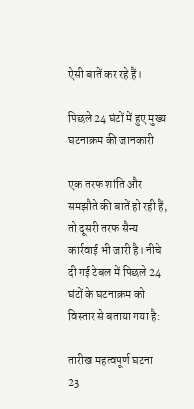ऐसी बातें कर रहे हैं।

पिछले 24 घंटों में हुए मुख्य घटनाक्रम की जानकारी

एक तरफ शांति और समझौते की बातें हो रही हैं, तो दूसरी तरफ सैन्य कार्रवाई भी जारी है। नीचे दी गई टेबल में पिछले 24 घंटों के घटनाक्रम को विस्तार से बताया गया है:

तारीख महत्वपूर्ण घटना
23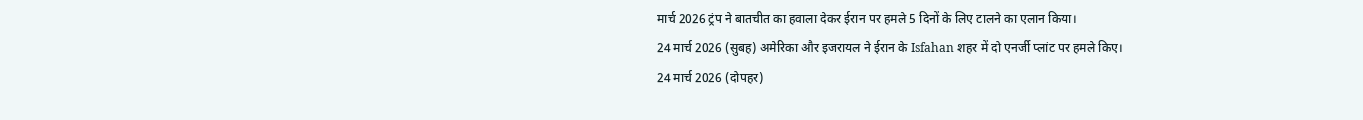मार्च 2026 ट्रंप ने बातचीत का हवाला देकर ईरान पर हमले 5 दिनों के लिए टालने का एलान किया।
24 मार्च 2026 (सुबह) अमेरिका और इजरायल ने ईरान के Isfahan शहर में दो एनर्जी प्लांट पर हमले किए।
24 मार्च 2026 (दोपहर)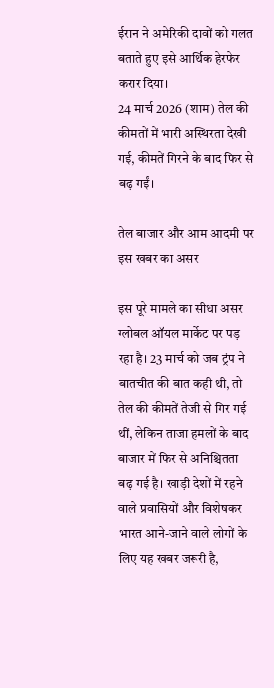ईरान ने अमेरिकी दावों को गलत बताते हुए इसे आर्थिक हेरफेर करार दिया।
24 मार्च 2026 (शाम) तेल की कीमतों में भारी अस्थिरता देखी गई, कीमतें गिरने के बाद फिर से बढ़ गईं।

तेल बाजार और आम आदमी पर इस खबर का असर

इस पूरे मामले का सीधा असर ग्लोबल ऑयल मार्केट पर पड़ रहा है। 23 मार्च को जब ट्रंप ने बातचीत की बात कही थी, तो तेल की कीमतें तेजी से गिर गई थीं, लेकिन ताजा हमलों के बाद बाजार में फिर से अनिश्चितता बढ़ गई है। खाड़ी देशों में रहने वाले प्रवासियों और विशेषकर भारत आने-जाने वाले लोगों के लिए यह खबर जरूरी है,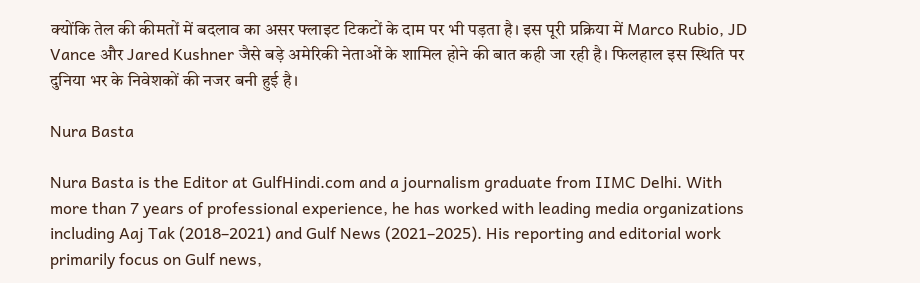क्योंकि तेल की कीमतों में बदलाव का असर फ्लाइट टिकटों के दाम पर भी पड़ता है। इस पूरी प्रक्रिया में Marco Rubio, JD Vance और Jared Kushner जैसे बड़े अमेरिकी नेताओं के शामिल होने की बात कही जा रही है। फिलहाल इस स्थिति पर दुनिया भर के निवेशकों की नजर बनी हुई है।

Nura Basta

Nura Basta is the Editor at GulfHindi.com and a journalism graduate from IIMC Delhi. With more than 7 years of professional experience, he has worked with leading media organizations including Aaj Tak (2018–2021) and Gulf News (2021–2025). His reporting and editorial work primarily focus on Gulf news,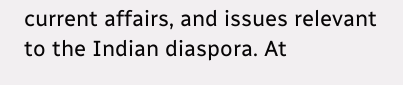current affairs, and issues relevant to the Indian diaspora. At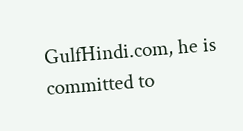GulfHindi.com, he is committed to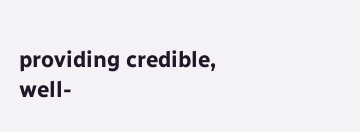providing credible, well-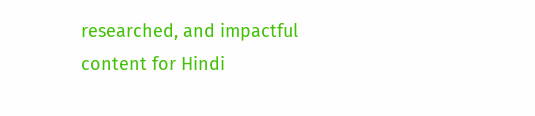researched, and impactful content for Hindi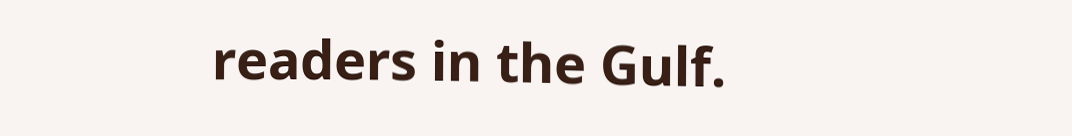readers in the Gulf.